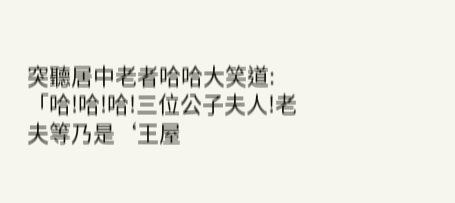突聽居中老者哈哈大笑道:「哈!哈!哈!三位公子夫人!老夫等乃是‘王屋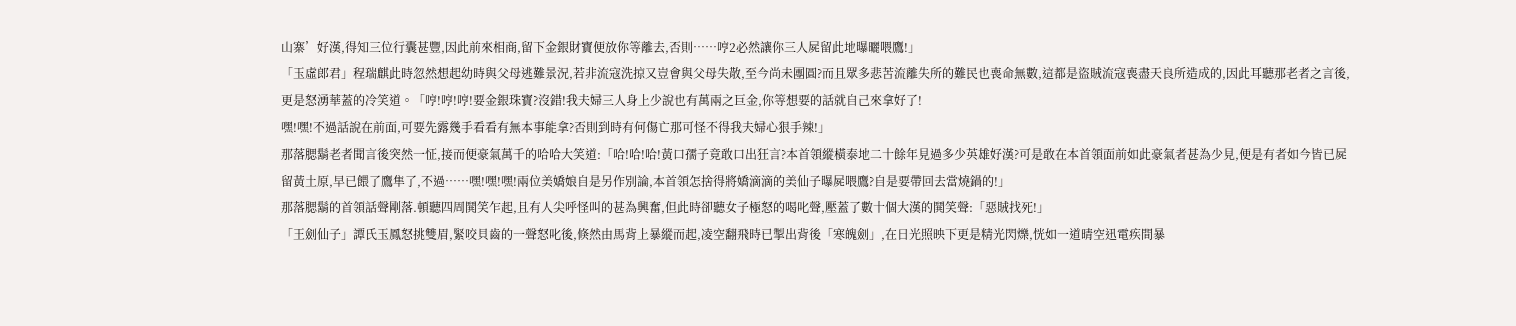山寨’好漢,得知三位行囊甚豐,因此前來相商,留下金銀財寶便放你等離去,否則……哼2必然讓你三人屍留此地曝曬喂鷹!」
「玉虛郎君」程瑞麒此時忽然想起幼時與父母逃難景況,若非流寇洗掠又豈會與父母失散,至今尚未團圓?而且眾多悲苦流離失所的難民也喪命無數,這都是盜賊流寇喪盡天良所造成的,因此耳聽那老者之言後,更是怒湧華蓋的冷笑道。「哼!哼!哼!要金銀珠寶?沒錯!我夫婦三人身上少說也有萬兩之巨金,你等想要的話就自己來拿好了!
嘿!嘿!不過話說在前面,可要先露幾手看看有無本事能拿?否則到時有何傷亡那可怪不得我夫婦心狠手辣!」
那落腮鬍老者聞言後突然一怔,接而便豪氣萬千的哈哈大笑道:「哈!哈!哈!黃口孺子竟敢口出狂言?本首領縱橫泰地二十餘年見過多少英雄好漢?可是敢在本首領面前如此豪氣者甚為少見,便是有者如今皆已屍留黃土原,早已餵了鷹隼了,不過……嘿!嘿!嘿!兩位美嬌娘自是另作別論,本首領怎捨得將嬌滴滴的美仙子曝屍喂鷹?自是要帶回去當燒鍋的!」
那落腮鬍的首領話聲剛落.頓聽四周鬨笑乍起,且有人尖呼怪叫的甚為興奮,但此時卻聽女子極怒的喝叱聲,壓蓋了數十個大漢的鬨笑聲:「惡賊找死!」
「王劍仙子」譚氏玉鳳怒挑雙眉,緊咬貝齒的一聲怒叱後,倏然由馬背上暴縱而起,凌空翻飛時已掣出背後「寒魄劍」,在日光照映下更是精光閃爍,恍如一道晴空迅電疾間暴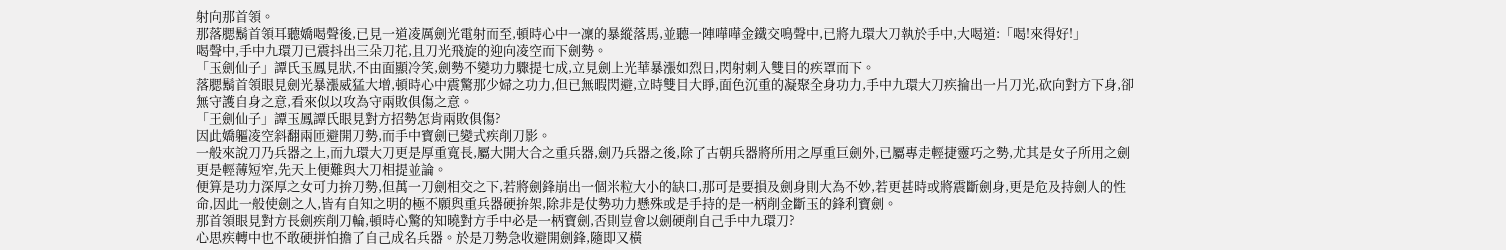射向那首領。
那落腮鬍首領耳聽嬌喝聲後,已見一道凌厲劍光電射而至,頓時心中一凜的暴縱落馬,並聽一陣嘩嘩金鐵交鳴聲中,已將九環大刀執於手中,大喝道:「喝!來得好!」
喝聲中,手中九環刀已震抖出三朵刀花,且刀光飛旋的迎向凌空而下劍勢。
「玉劍仙子」譚氏玉鳳見狀,不由面顯冷笑,劍勢不變功力驟提七成,立見劍上光華暴漲如烈日,閃射刺入雙目的疾罩而下。
落腮鬍首領眼見劍光暴漲威猛大增,頓時心中震驚那少婦之功力,但已無暇閃避,立時雙目大睜,面色沉重的凝聚全身功力,手中九環大刀疾掄出一片刀光,砍向對方下身,卻無守護自身之意,看來似以攻為守兩敗俱傷之意。
「王劍仙子」譚玉鳳譚氏眼見對方招勢怎肯兩敗俱傷?
因此嬌軀凌空斜翻兩匝避開刀勢,而手中寶劍已變式疾削刀影。
一般來說刀乃兵器之上,而九環大刀更是厚重寬長,屬大開大合之重兵器,劍乃兵器之後,除了古朝兵器將所用之厚重巨劍外,已屬專走輕捷靈巧之勢,尤其是女子所用之劍更是輕薄短窄,先天上便難與大刀相提並論。
便算是功力深厚之女可力拚刀勢,但萬一刀劍相交之下,若將劍鋒崩出一個米粒大小的缺口,那可是要損及劍身則大為不妙,若更甚時或將震斷劍身,更是危及持劍人的性命,因此一般使劍之人,皆有自知之明的極不願與重兵器硬拚架,除非是仗勢功力懸殊或是手持的是一柄削金斷玉的鋒利寶劍。
那首領眼見對方長劍疾削刀輪,頓時心驚的知曉對方手中必是一柄寶劍,否則豈會以劍硬削自己手中九環刀?
心思疾轉中也不敢硬拼怕擔了自己成名兵器。於是刀勢急收避開劍鋒,隨即又橫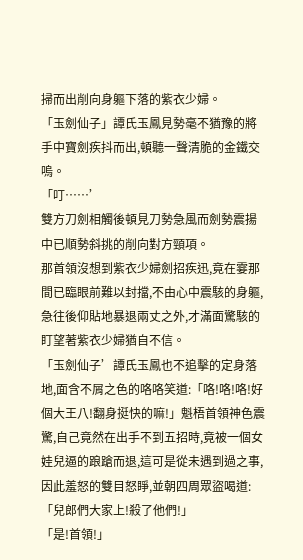掃而出削向身軀下落的紫衣少婦。
「玉劍仙子」譚氏玉鳳見勢毫不猶豫的將手中寶劍疾抖而出,頓聽一聲清脆的金鐵交嗚。
「叮……’
雙方刀劍相觸後頓見刀勢急風而劍勢震揚中已順勢斜挑的削向對方頸項。
那首領沒想到紫衣少婦劍招疾迅,竟在霎那間已臨眼前難以封擋,不由心中震駭的身軀,急往後仰貼地暴退兩丈之外,才滿面驚駭的盯望著紫衣少婦猶自不信。
「玉劍仙子’譚氏玉鳳也不追擊的定身落地,面含不屑之色的咯咯笑道:「咯!咯!咯!好個大王八!翻身挺快的嘛!」魁梧首領神色震驚,自己竟然在出手不到五招時,竟被一個女娃兒逼的踉蹌而退,這可是從未遇到過之事,因此羞怒的雙目怒睜,並朝四周眾盜喝道:「兒郎們大家上!殺了他們!」
「是!首領!」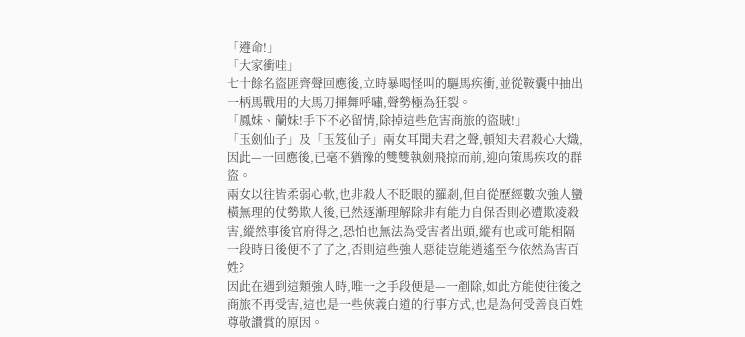「遵命!」
「大家衝哇」
七十餘名盜匪齊聲回應後,立時暴喝怪叫的驅馬疾衝,並從鞍囊中抽出一柄馬戰用的大馬刀揮舞呼嘯,聲勢極為狂裂。
「鳳妹、蘭妹!手下不必留情,除掉這些危害商旅的盜賊!」
「玉劍仙子」及「玉笈仙子」兩女耳聞夫君之聲,頓知夫君殺心大熾,因此—一回應後,已毫不猶豫的雙雙執劍飛掠而前,迎向策馬疾攻的群盜。
兩女以往皆柔弱心軟,也非殺人不眨眼的羅剎,但自從歷經數次強人蠻橫無理的仗勢欺人後,已然逐漸理解除非有能力自保否則必遭欺凌殺害,縱然事後官府得之,恐怕也無法為受害者出頭,縱有也或可能相隔一段時日後便不了了之,否則這些強人惡徒豈能逍遙至今依然為害百姓?
因此在遇到這類強人時,唯一之手段便是—一剷除,如此方能使往後之商旅不再受害,這也是一些俠義白道的行事方式,也是為何受善良百姓尊敬讚賞的原因。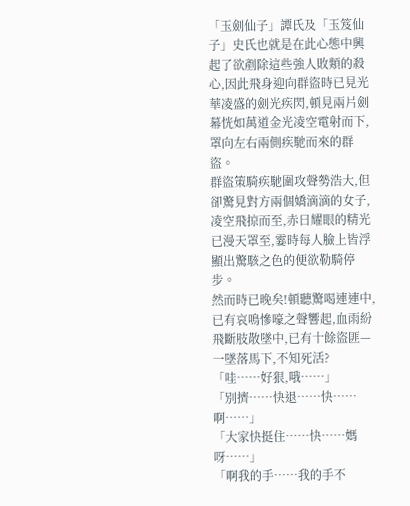「玉劍仙子」譚氏及「玉笈仙子」史氏也就是在此心態中興起了欲剷除這些強人敗類的殺心,因此飛身迎向群盜時已見光華凌盛的劍光疾閃,頓見兩片劍幕恍如萬道金光凌空電射而下,罩向左右兩側疾馳而來的群盜。
群盜策騎疾馳圍攻聲勢浩大,但卻驚見對方兩個嬌滴滴的女子,凌空飛掠而至,赤日耀眼的精光已漫天罩至,霎時每人臉上皆浮顯出驚駭之色的便欲勒騎停步。
然而時已晚矣!頓聽驚喝連連中,已有哀鳴慘嚎之聲響起,血雨紛飛斷肢散墜中,已有十餘盜匪—一墜落馬下,不知死活?
「哇……好狠,哦……」
「別擠……快退……快……啊……」
「大家快挺住……快……媽呀……」
「啊我的手……我的手不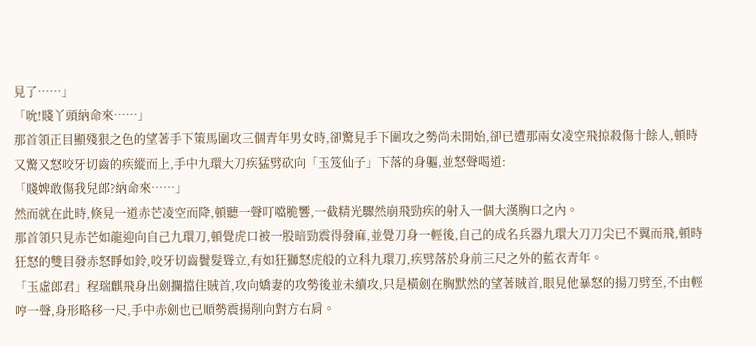見了……」
「吮!賤丫頭納命來……」
那首領正目顯殘狠之色的望著手下策馬圍攻三個青年男女時,卻驚見手下圍攻之勢尚未開始,卻已遭那兩女凌空飛掠殺傷十餘人,頓時又驚又怒咬牙切齒的疾縱而上,手中九環大刀疾猛劈砍向「玉笈仙子」下落的身軀,並怒聲喝道:
「賤婢敢傷我兒郎?納命來……」
然而就在此時,倏見一道赤芒凌空而降,頓聽一聲叮噹脆響,一截精光驟然崩飛勁疾的射入一個大漢胸口之內。
那首領只見赤芒如龍迎向自己九環刀,頓覺虎口被一股暗勁震得發麻,並覺刀身一輕後,自己的成名兵器九環大刀刀尖已不翼而飛,頓時狂怒的雙目發赤怒睜如鈴,咬牙切齒鬢髮聳立,有如狂獅怒虎般的立科九環刀,疾劈落於身前三尺之外的藍衣青年。
「玉虛郎君」程瑞麒飛身出劍攔擋住賊首,攻向嬌妻的攻勢後並未續攻,只是橫劍在胸默然的望著賊首,眼見他暴怒的揚刀劈至,不由輕哼一聲,身形略移一尺,手中赤劍也已順勢震揚削向對方右肩。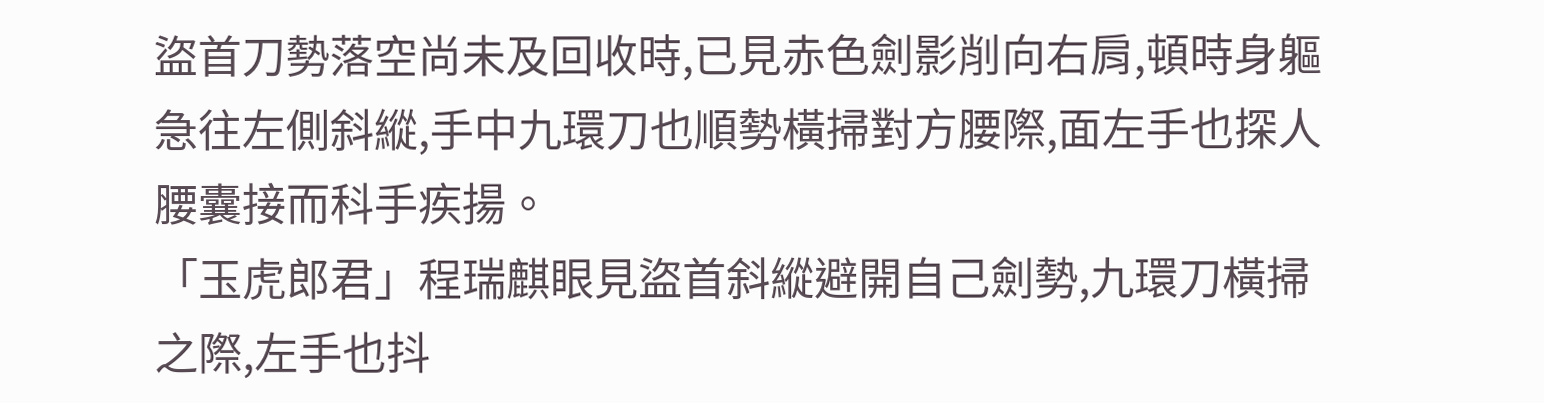盜首刀勢落空尚未及回收時,已見赤色劍影削向右肩,頓時身軀急往左側斜縱,手中九環刀也順勢橫掃對方腰際,面左手也探人腰囊接而科手疾揚。
「玉虎郎君」程瑞麒眼見盜首斜縱避開自己劍勢,九環刀橫掃之際,左手也抖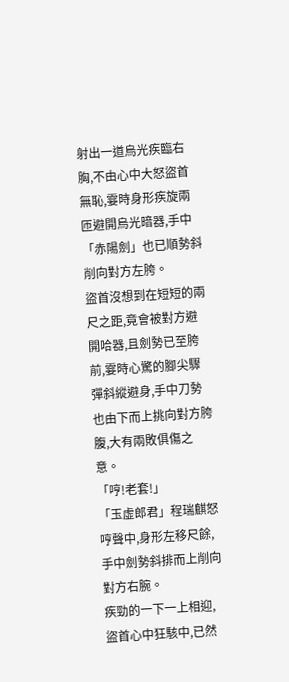射出一道烏光疾臨右胸,不由心中大怒盜首無恥,霎時身形疾旋兩匝避開烏光暗器,手中「赤陽劍」也已順勢斜削向對方左胯。
盜首沒想到在短短的兩尺之距,竟會被對方避開哈器,且劍勢已至胯前,霎時心驚的腳尖驟彈斜縱避身,手中刀勢也由下而上挑向對方胯腹,大有兩敗俱傷之意。
「哼!老套!」
「玉虛郎君」程瑞麒怒哼聲中,身形左移尺餘,手中劍勢斜排而上削向對方右腕。
疾勁的一下一上相迎,盜首心中狂駭中,已然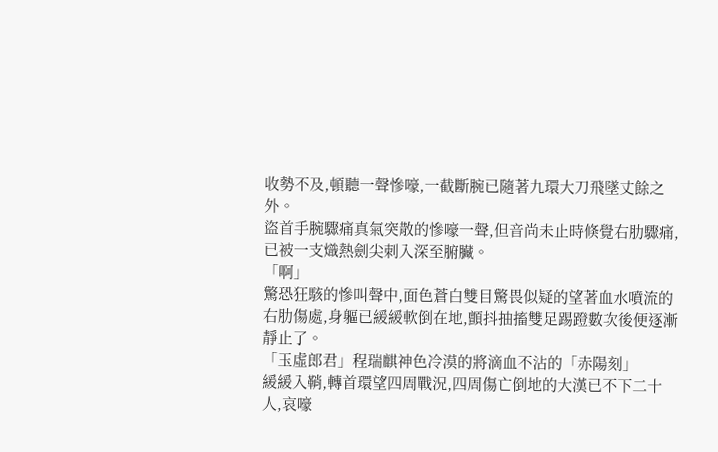收勢不及,頓聽一聲慘嚎,一截斷腕已隨著九環大刀飛墜丈餘之外。
盜首手腕驟痛真氣突散的慘嚎一聲,但音尚未止時倏覺右肋驟痛,已被一支熾熱劍尖刺入深至腑臟。
「啊」
驚恐狂駭的慘叫聲中,面色蒼白雙目驚畏似疑的望著血水噴流的右肋傷處,身軀已緩緩軟倒在地,顫抖抽搐雙足踢蹬數次後便逐漸靜止了。
「玉虛郎君」程瑞麒神色冷漠的將滴血不沾的「赤陽刻」
緩緩入鞘,轉首環望四周戰況,四周傷亡倒地的大漢已不下二十人,哀嚎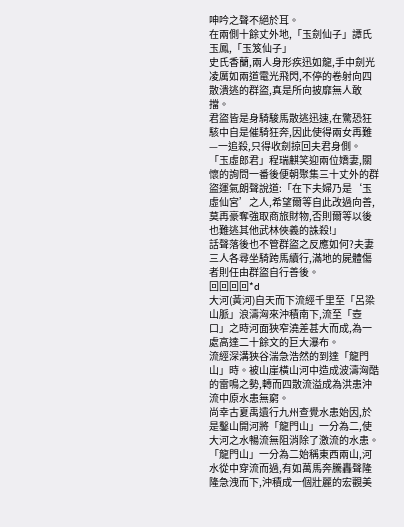呻吟之聲不絕於耳。
在兩側十餘丈外地,「玉劍仙子」譚氏玉鳳,「玉笈仙子」
史氏香蘭,兩人身形疾迅如龍,手中劍光凌厲如兩道電光飛閃,不停的卷射向四散潰逃的群盜,真是所向披靡無人敢擋。
君盜皆是身騎駿馬散逃迅速,在驚恐狂駭中自是催騎狂奔,因此使得兩女再難—一追殺,只得收劍掠回夫君身側。
「玉虛郎君」程瑞麒笑迎兩位嬌妻,關懷的詢問一番後便朝聚集三十丈外的群盜運氣朗聲說道:「在下夫婦乃是‘玉虛仙宮’之人,希望爾等自此改過向善,莫再豪奪強取商旅財物,否則爾等以後也難逃其他武林俠義的誅殺!」
話聲落後也不管群盜之反應如何?夫妻三人各尋坐騎跨馬續行,滿地的屍體傷者則任由群盜自行善後。
回回回回*d
大河(黃河)自天而下流經千里至「呂梁山脈」浪濤洶來沖積南下,流至「壺口」之時河面狹窄澆差甚大而成,為一處高達二十餘文的巨大瀑布。
流經深溝狹谷湍急浩然的到達「龍門山」時。被山崖橫山河中造成波濤洶酷的雷鳴之勢,轉而四散流溢成為洪患沖流中原水患無窮。
尚幸古夏禹遺行九州查覺水患始因,於是鑿山開河將「龍門山」一分為二,使大河之水暢流無阻消除了激流的水患。
「龍門山」一分為二始稱東西兩山,河水從中穿流而過,有如萬馬奔騰轟聲隆隆急洩而下,沖積成一個壯麗的宏觀美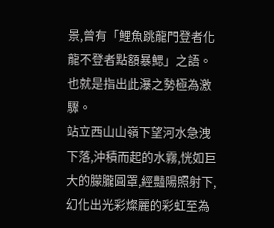景,曾有「鯉魚跳龍門登者化龍不登者點額暴鰓」之語。也就是指出此瀑之勢極為激驟。
站立西山山嶺下望河水急洩下落,沖積而起的水霧,恍如巨大的朦朧圓罩,經豔陽照射下,幻化出光彩燦麗的彩虹至為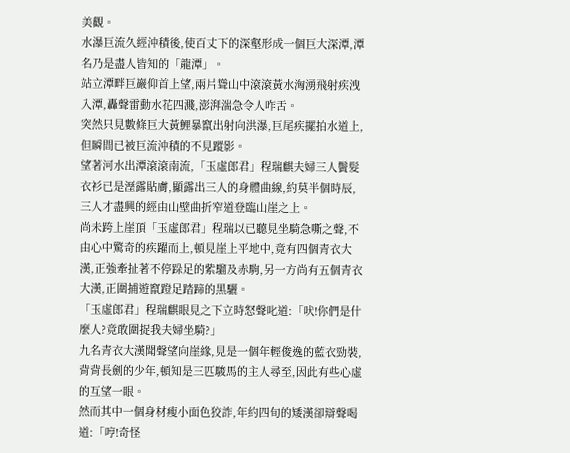美觀。
水瀑巨流久經沖積後,使百丈下的深壑形成一個巨大深潭,潭名乃是盡人皆知的「龍潭」。
站立潭畔巨巖仰首上望,兩片聳山中滾滾黃水洶湧飛射疾洩入潭,轟聲雷動水花四濺,澎湃湍急令人咋舌。
突然只見數條巨大黃鯉暴竄出射向洪瀑,巨尾疾擺拍水道上,但瞬間已被巨流沖積的不見蹤影。
望著河水出潭滾滾南流,「玉虛郎君」程瑞麒夫婦三人鬢髮衣衫已是溼露貼膚,顯露出三人的身體曲線,約莫半個時辰,三人才盡興的經由山壁曲折窄道登臨山崖之上。
尚未跨上崖頂「玉虛郎君」程瑞以已聽見坐騎急嘶之聲,不由心中驚奇的疾躍而上,頓見崖上平地中,竟有四個青衣大漢,正強牽扯著不停跺足的紫騮及赤駒,另一方尚有五個青衣大漢,正圍捕遊竄蹬足踏蹄的黑驪。
「玉虛郎君」程瑞麒眼見之下立時怒聲叱道:「吠!你們是什麼人?竟敢圍捉我夫婦坐騎?」
九名青衣大漢聞聲望向崖緣,見是一個年輕俊逸的藍衣勁裝,背背長劍的少年,頓知是三匹駿馬的主人尋至,因此有些心虛的互望一眼。
然而其中一個身材瘦小面色狡詐,年約四旬的矮漢卻辯聲喝道:「哼!奇怪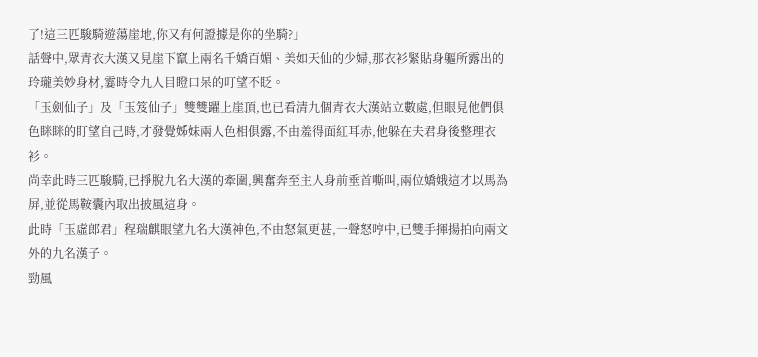了!這三匹駿騎遊蕩崖地,你又有何證據是你的坐騎?」
話聲中,眾青衣大漢又見崖下竄上兩名千嬌百媚、美如天仙的少婦,那衣衫緊貼身軀所露出的玲瓏美妙身材,霎時令九人目瞪口呆的叮望不眨。
「玉劍仙子」及「玉笈仙子」雙雙躍上崖頂,也已看清九個青衣大漢站立數處,但眼見他們俱色眯眯的盯望自己時,才發覺姊妹兩人色相俱露,不由羞得面紅耳赤,他躲在夫君身後整理衣衫。
尚幸此時三匹駿騎,已掙脫九名大漢的牽圍,興奮奔至主人身前垂首嘶叫,兩位嬌娥這才以馬為屏,並從馬鞍囊內取出披風這身。
此時「玉虛郎君」程瑞麒眼望九名大漢神色,不由怒氣更甚,一聲怒哼中,已雙手揮揚拍向兩文外的九名漢子。
勁風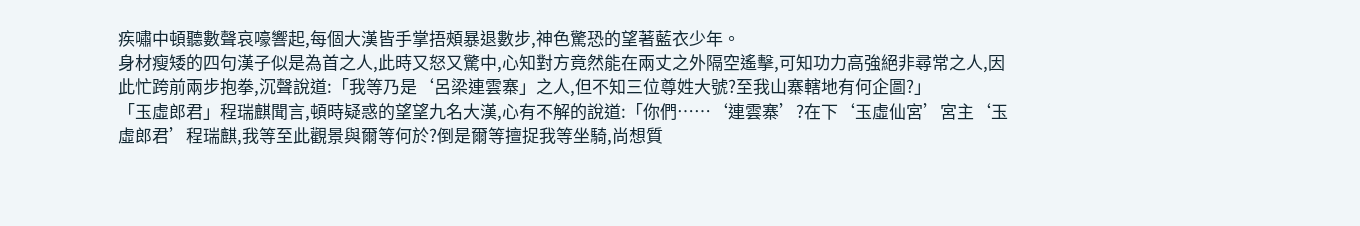疾嘯中頓聽數聲哀嚎響起,每個大漢皆手掌捂頰暴退數步,神色驚恐的望著藍衣少年。
身材瘦矮的四句漢子似是為首之人,此時又怒又驚中,心知對方竟然能在兩丈之外隔空遙擊,可知功力高強絕非尋常之人,因此忙跨前兩步抱拳,沉聲說道:「我等乃是‘呂梁連雲寨」之人,但不知三位尊姓大號?至我山寨轄地有何企圖?」
「玉虛郎君」程瑞麒聞言,頓時疑惑的望望九名大漢,心有不解的說道:「你們……‘連雲寨’?在下‘玉虛仙宮’宮主‘玉虛郎君’程瑞麒,我等至此觀景與爾等何於?倒是爾等擅捉我等坐騎,尚想質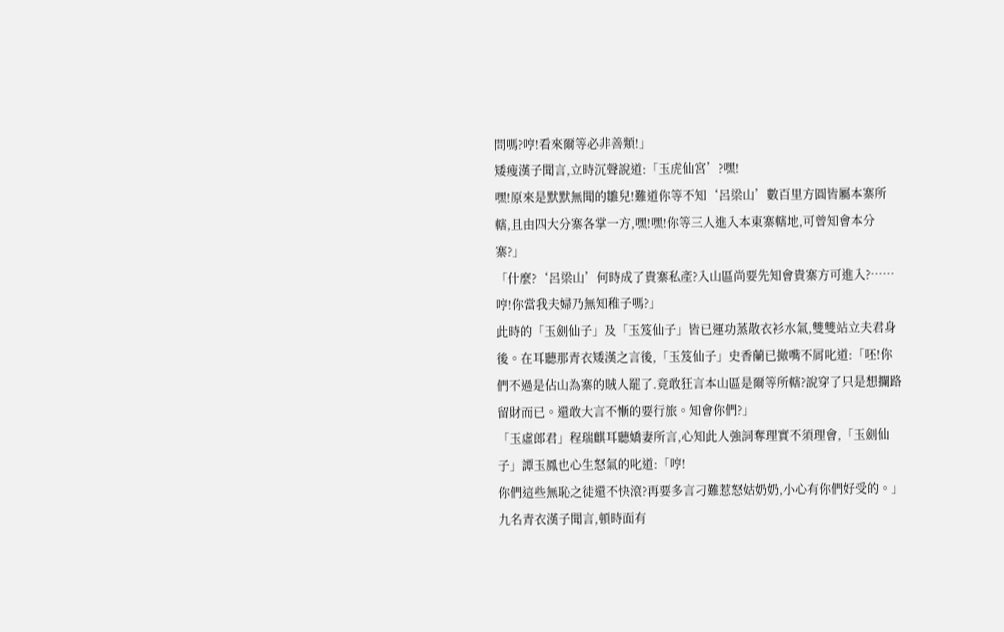問嗎?哼!看來爾等必非善類!」
矮瘦漢子聞言,立時沉聲說道:「玉虎仙宮’?嘿!
嘿!原來是默默無聞的雛兒!難道你等不知‘呂梁山’數百里方圓皆屬本寨所轄,且由四大分寨各掌一方,嘿!嘿!你等三人進入本東寨轄地,可曾知會本分寨?」
「什麼?‘呂梁山’何時成了貴寨私產?入山區尚要先知會貴寨方可進入?……哼!你當我夫婦乃無知稚子嗎?」
此時的「玉劍仙子」及「玉笈仙子」皆已運功蒸散衣衫水氣,雙雙站立夫君身後。在耳聽那青衣矮漢之言後,「玉笈仙子」史香蘭已撤嘴不屑叱道:「呸!你們不過是佔山為寨的賊人罷了.竟敢狂言本山區是爾等所轄?說穿了只是想攔路留財而已。還敢大言不慚的要行旅。知會你們?」
「玉虛郎君」程瑞麒耳聽嬌妻所言,心知此人強詞奪理實不須理會,「玉劍仙子」譚玉鳳也心生怒氣的叱道:「哼!
你們這些無恥之徒還不快滾?再要多言刁難惹怒姑奶奶,小心有你們好受的。」
九名青衣漢子聞言,頓時面有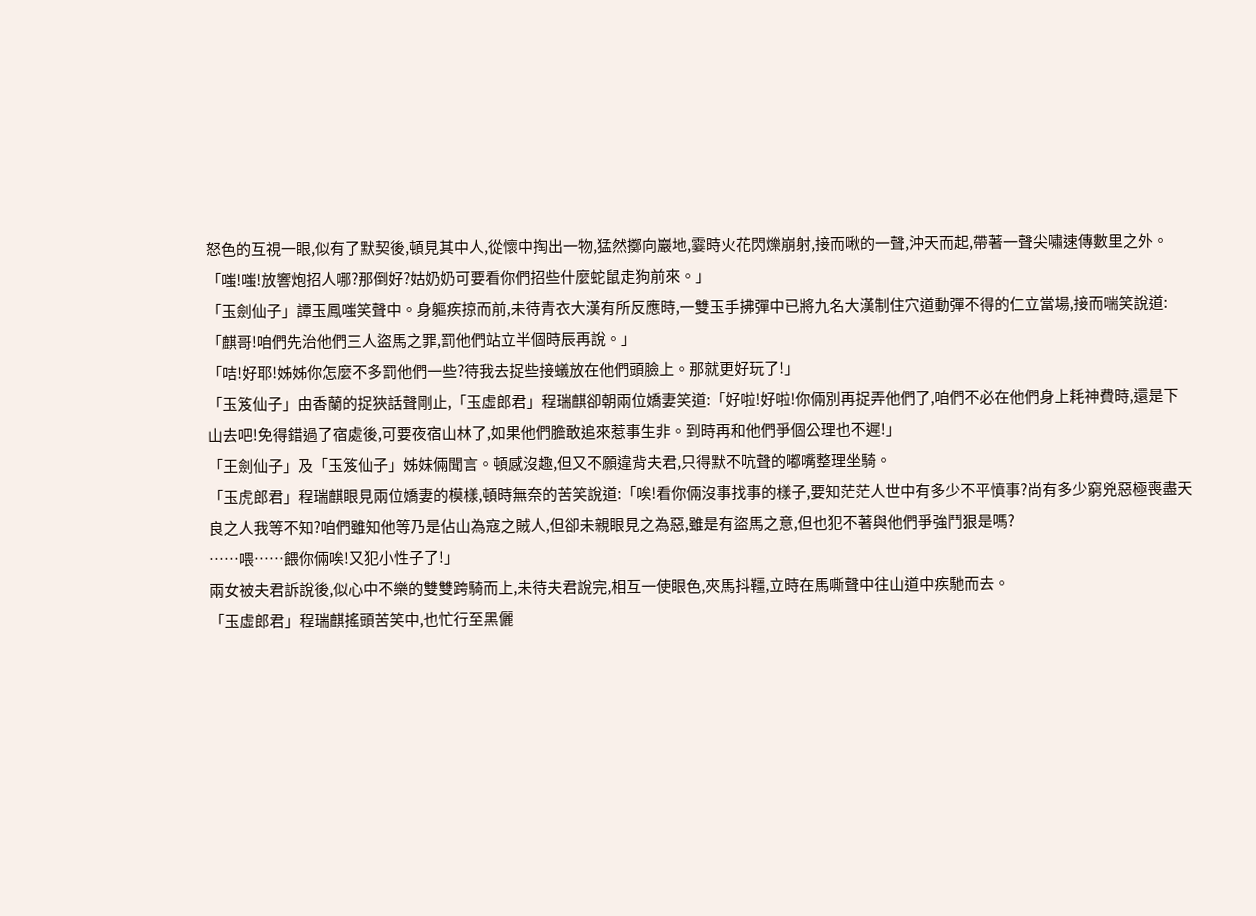怒色的互視一眼,似有了默契後,頓見其中人,從懷中掏出一物,猛然擲向巖地,霎時火花閃爍崩射,接而啾的一聲,沖天而起,帶著一聲尖嘯速傳數里之外。
「嗤!嗤!放響炮招人哪?那倒好?姑奶奶可要看你們招些什麼蛇鼠走狗前來。」
「玉劍仙子」譚玉鳳嗤笑聲中。身軀疾掠而前,未待青衣大漢有所反應時,一雙玉手拂彈中已將九名大漢制住穴道動彈不得的仁立當場,接而喘笑說道:「麒哥!咱們先治他們三人盜馬之罪,罰他們站立半個時辰再說。」
「咭!好耶!姊姊你怎麼不多罰他們一些?待我去捉些接蟻放在他們頭臉上。那就更好玩了!」
「玉笈仙子」由香蘭的捉狹話聲剛止,「玉虛郎君」程瑞麒卻朝兩位嬌妻笑道:「好啦!好啦!你倆別再捉弄他們了,咱們不必在他們身上耗神費時,還是下山去吧!免得錯過了宿處後,可要夜宿山林了,如果他們膽敢追來惹事生非。到時再和他們爭個公理也不遲!」
「王劍仙子」及「玉笈仙子」姊妹倆聞言。頓感沒趣,但又不願違背夫君,只得默不吭聲的嘟嘴整理坐騎。
「玉虎郎君」程瑞麒眼見兩位嬌妻的模樣,頓時無奈的苦笑說道:「唉!看你倆沒事找事的樣子,要知茫茫人世中有多少不平憤事?尚有多少窮兇惡極喪盡天良之人我等不知?咱們雖知他等乃是佔山為寇之賊人,但卻未親眼見之為惡,雖是有盜馬之意,但也犯不著與他們爭強鬥狠是嗎?
……喂……餵你倆唉!又犯小性子了!」
兩女被夫君訴說後,似心中不樂的雙雙跨騎而上,未待夫君說完,相互一使眼色,夾馬抖韁,立時在馬嘶聲中往山道中疾馳而去。
「玉虛郎君」程瑞麒搖頭苦笑中,也忙行至黑儷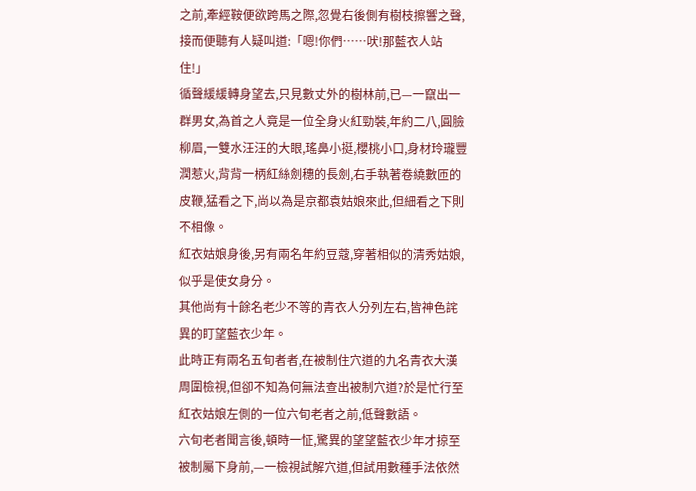之前,牽經鞍便欲跨馬之際,忽覺右後側有樹枝擦響之聲,接而便聽有人疑叫道:「嗯!你們……吠!那藍衣人站住!」
循聲緩緩轉身望去,只見數丈外的樹林前,已—一竄出一群男女,為首之人竟是一位全身火紅勁裝,年約二八,圓臉柳眉,一雙水汪汪的大眼,瑤鼻小挺,櫻桃小口,身材玲瓏豐潤惹火,背背一柄紅絲劍穗的長劍,右手執著卷繞數匝的皮鞭,猛看之下,尚以為是京都袁姑娘來此,但細看之下則不相像。
紅衣姑娘身後,另有兩名年約豆蔻,穿著相似的清秀姑娘,似乎是使女身分。
其他尚有十餘名老少不等的青衣人分列左右,皆神色詫異的盯望藍衣少年。
此時正有兩名五旬者者,在被制住穴道的九名青衣大漢周圍檢視,但卻不知為何無法查出被制穴道?於是忙行至紅衣姑娘左側的一位六旬老者之前,低聲數語。
六旬老者聞言後,頓時一怔,驚異的望望藍衣少年才掠至被制屬下身前,—一檢視試解穴道,但試用數種手法依然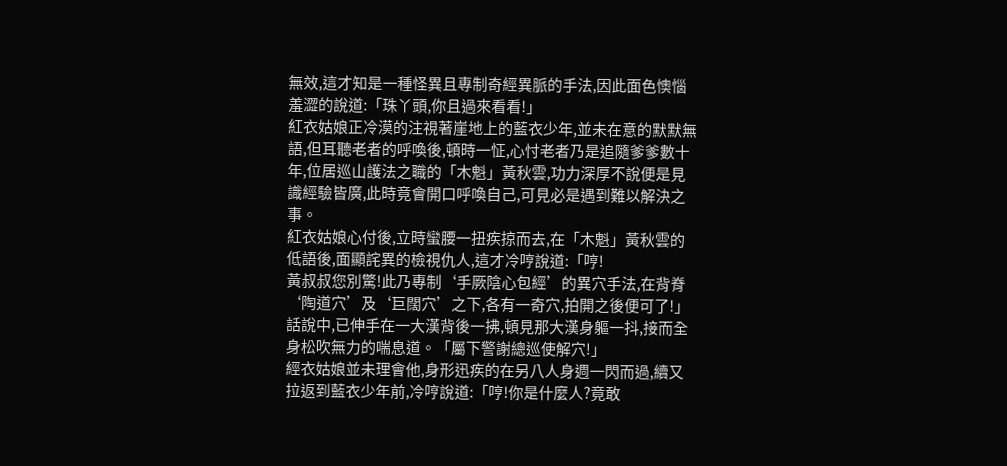無效,這才知是一種怪異且專制奇經異脈的手法,因此面色懊惱羞澀的說道:「珠丫頭,你且過來看看!」
紅衣姑娘正冷漠的注視著崖地上的藍衣少年,並未在意的默默無語,但耳聽老者的呼喚後,頓時一怔,心忖老者乃是追隨爹爹數十年,位居巡山護法之職的「木魁」黃秋雲,功力深厚不說便是見識經驗皆廣,此時竟會開口呼喚自己,可見必是遇到難以解決之事。
紅衣姑娘心付後,立時蠻腰一扭疾掠而去,在「木魁」黃秋雲的低語後,面顯詫異的檢視仇人,這才冷哼說道:「哼!
黃叔叔您別驚!此乃專制‘手厥陰心包經’的異穴手法,在背脊‘陶道穴’及‘巨闊穴’之下,各有一奇穴,拍開之後便可了!」
話說中,已伸手在一大漢背後一拂,頓見那大漢身軀一抖,接而全身松吹無力的喘息道。「屬下警謝總巡使解穴!」
經衣姑娘並未理會他,身形迅疾的在另八人身週一閃而過,續又拉返到藍衣少年前,冷哼說道:「哼!你是什麼人?竟敢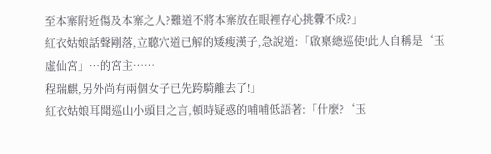至本寨附近傷及本寨之人?難道不將本寨放在眼裡存心挑釁不成?」
紅衣姑娘話聲剛落,立聽穴道已解的矮瘦漢子,急說道:「啟稟總巡使!此人自稱是‘玉虛仙宮」…的宮主……
程瑞麒,另外尚有兩個女子已先跨騎離去了!」
紅衣姑娘耳聞巡山小頭目之言,頓時疑惑的哺哺低語著:「什麼?‘玉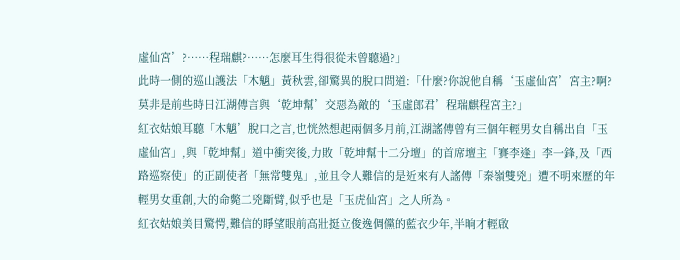虛仙宮’?……程瑞麒?……怎麼耳生得很從未曾聽過?」
此時一側的巡山護法「木魈」黃秋雲,卻驚異的脫口問道:「什麼?你說他自稱‘玉虛仙宮’宮主?啊?莫非是前些時日江湖傳言與‘乾坤幫’交惡為敵的‘玉虛郎君’程瑞麒程宮主?」
紅衣姑娘耳聽「木魈’脫口之言,也恍然想起兩個多月前,江湖謠傳曾有三個年輕男女自稱出自「玉虛仙宮」,與「乾坤幫」道中衝突後,力敗「乾坤幫十二分壇」的首席壇主「賽李逢」李一鋒,及「西路巡察使」的正副使者「無常雙鬼」,並且令人難信的是近來有人謠傳「秦嶺雙兇」遭不明來歷的年輕男女重創,大的命斃二兇斷臂,似乎也是「玉虎仙宮」之人所為。
紅衣姑娘美目驚愕,難信的睜望眼前高壯挺立俊逸倜儻的藍衣少年,半晌才輕啟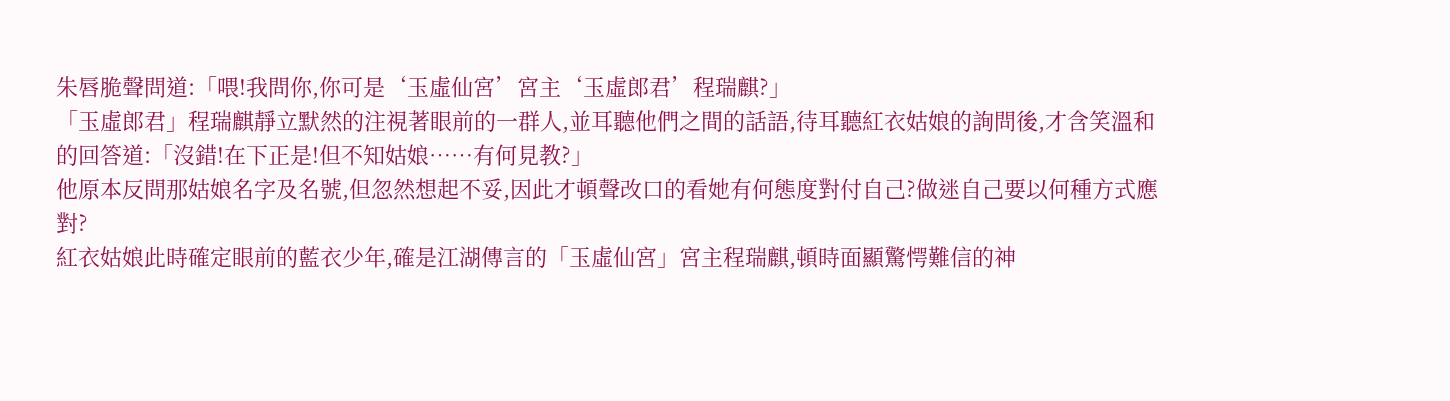朱唇脆聲問道:「喂!我問你,你可是‘玉虛仙宮’宮主‘玉虛郎君’程瑞麒?」
「玉虛郎君」程瑞麒靜立默然的注視著眼前的一群人,並耳聽他們之間的話語,待耳聽紅衣姑娘的詢問後,才含笑溫和的回答道:「沒錯!在下正是!但不知姑娘……有何見教?」
他原本反問那姑娘名字及名號,但忽然想起不妥,因此才頓聲改口的看她有何態度對付自己?做迷自己要以何種方式應對?
紅衣姑娘此時確定眼前的藍衣少年,確是江湖傳言的「玉虛仙宮」宮主程瑞麒,頓時面顯驚愕難信的神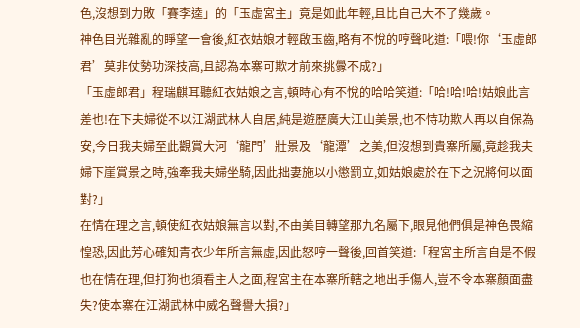色,沒想到力敗「賽李逵」的「玉虛宮主」竟是如此年輕,且比自己大不了幾歲。
神色目光雜亂的睜望一會後,紅衣姑娘才輕啟玉齒,略有不悅的哼聲叱道:「喂!你‘玉虛郎君’莫非仗勢功深技高,且認為本寨可欺才前來挑釁不成?」
「玉虛郎君」程瑞麒耳聽紅衣姑娘之言,頓時心有不悅的哈哈笑道:「哈!哈!哈!姑娘此言差也!在下夫婦從不以江湖武林人自居,純是遊歷廣大江山美景,也不恃功欺人再以自保為安,今日我夫婦至此觀賞大河‘龍門’壯景及‘龍潭’之美,但沒想到貴寨所屬,竟趁我夫婦下崖賞景之時,強牽我夫婦坐騎,因此拙妻施以小懲罰立,如姑娘處於在下之況將何以面對?」
在情在理之言,頓使紅衣姑娘無言以對,不由美目轉望那九名屬下,眼見他們俱是神色畏縮惶恐,因此芳心確知青衣少年所言無虛,因此怒哼一聲後,回首笑道:「程宮主所言自是不假也在情在理,但打狗也須看主人之面,程宮主在本寨所轄之地出手傷人,豈不令本寨顏面盡失?使本寨在江湖武林中威名聲譽大損?」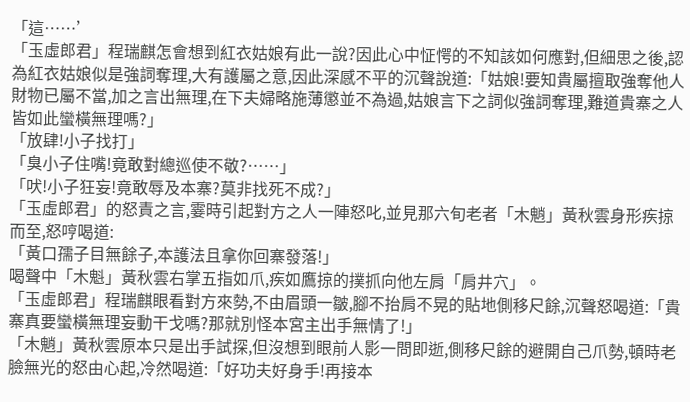「這……’
「玉虛郎君」程瑞麒怎會想到紅衣姑娘有此一說?因此心中怔愕的不知該如何應對,但細思之後,認為紅衣姑娘似是強詞奪理,大有護屬之意,因此深感不平的沉聲說道:「姑娘!要知貴屬擅取強奪他人財物已屬不當,加之言出無理,在下夫婦略施薄懲並不為過,姑娘言下之詞似強詞奪理,難道貴寨之人皆如此蠻橫無理嗎?」
「放肆!小子找打」
「臭小子住嘴!竟敢對總巡使不敬?……」
「吠!小子狂妄!竟敢辱及本寨?莫非找死不成?」
「玉虛郎君」的怒責之言,霎時引起對方之人一陣怒叱,並見那六旬老者「木魈」黃秋雲身形疾掠而至,怒哼喝道:
「黃口孺子目無餘子,本護法且拿你回寨發落!」
喝聲中「木魁」黃秋雲右掌五指如爪,疾如鷹掠的撲抓向他左肩「肩井穴」。
「玉虛郎君」程瑞麒眼看對方來勢,不由眉頭一皺,腳不抬肩不晃的貼地側移尺餘,沉聲怒喝道:「貴寨真要蠻橫無理妄動干戈嗎?那就別怪本宮主出手無情了!」
「木魈」黃秋雲原本只是出手試探,但沒想到眼前人影一問即逝,側移尺餘的避開自己爪勢,頓時老臉無光的怒由心起,冷然喝道:「好功夫好身手!再接本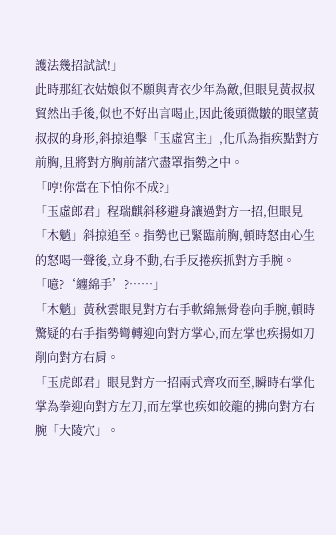護法幾招試試!」
此時那紅衣姑娘似不願與青衣少年為敵,但眼見黃叔叔貿然出手後,似也不好出言喝止,因此後頭微皺的眼望黃叔叔的身形,斜掠追擊「玉虛宮主」,化爪為指疾點對方前胸,且將對方胸前諸穴盡罩指勢之中。
「哼!你當在下怕你不成?」
「玉虛郎君」程瑞麒斜移避身讓過對方一招,但眼見「木魈」斜掠追至。指勢也已緊臨前胸,頓時怒由心生的怒喝一聲後,立身不動,右手反捲疾抓對方手腕。
「噫?‘纏綿手’?……」
「木魈」黃秋雲眼見對方右手軟綿無骨卷向手腕,頓時驚疑的右手指勢彎轉迎向對方掌心,而左掌也疾揚如刀削向對方右肩。
「玉虎郎君」眼見對方一招兩式齊攻而至,瞬時右掌化掌為拳迎向對方左刀,而左掌也疾如皎龍的拂向對方右腕「大陵穴」。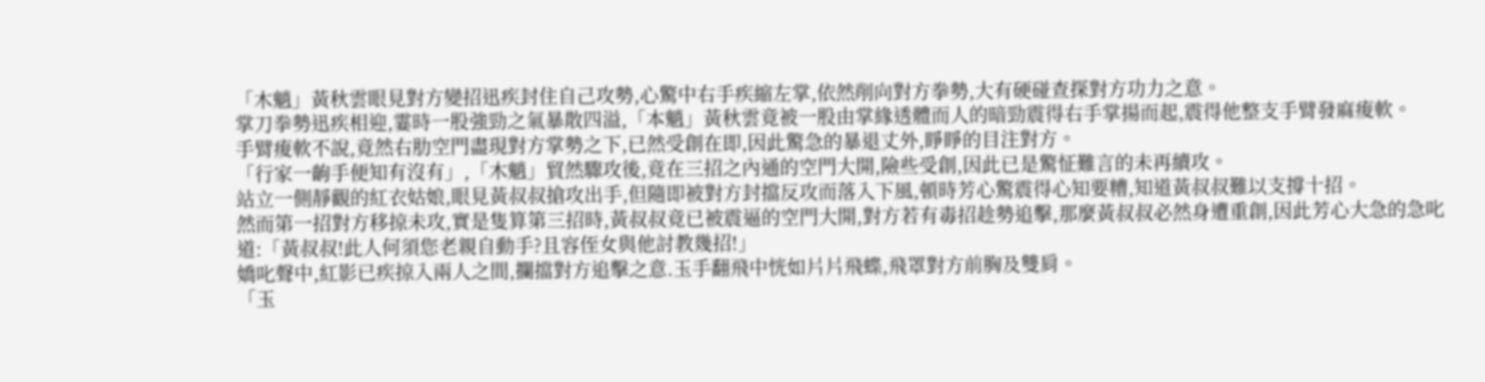「木魈」黃秋雲眼見對方變招迅疾封住自己攻勢,心驚中右手疾縮左掌,依然削向對方拳勢,大有硬碰查探對方功力之意。
掌刀拳勢迅疾相迎,霎時一股強勁之氣暴散四溢,「本魈」黃秋雲竟被一股由掌緣透體而人的暗勁震得右手掌揚而起,震得他整支手臂發麻痠軟。
手臂痠軟不說,竟然右肋空門盡現對方掌勢之下,已然受創在即,因此驚急的暴退丈外,睜睜的目注對方。
「行家一齣手便知有沒有」,「木魈」貿然驟攻後,竟在三招之內通的空門大開,險些受創,因此已是驚怔難言的未再續攻。
站立一側靜觀的紅衣姑娘,眼見黃叔叔搶攻出手,但隨即被對方封擋反攻而落入下風,頓時芳心驚震得心知要糟,知道黃叔叔難以支撐十招。
然而第一招對方移掠未攻,實是隻算第三招時,黃叔叔竟已被震逼的空門大開,對方若有毒招趁勢追擊,那麼黃叔叔必然身遭重創,因此芳心大急的急叱道:「黃叔叔!此人何須您老親自動手?且容侄女與他討教幾招!」
嬌叱聲中,紅影已疾掠入兩人之間,攔擋對方追擊之意.玉手翻飛中恍如片片飛蝶,飛罩對方前胸及雙肩。
「玉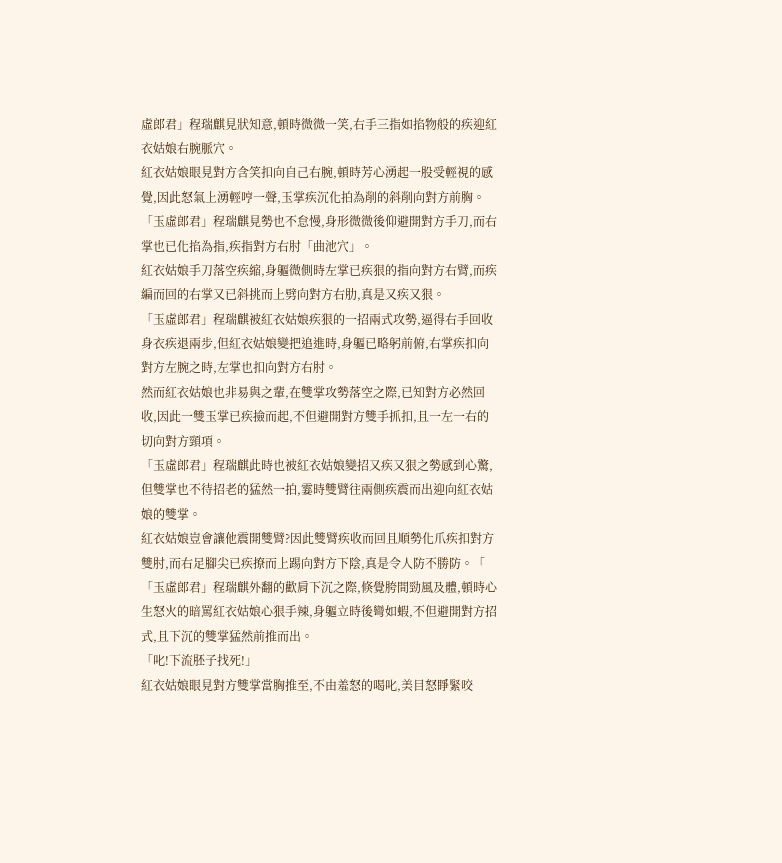虛郎君」程瑞麒見狀知意,頓時微微一笑,右手三指如掐物般的疾迎紅衣姑娘右腕脈穴。
紅衣姑娘眼見對方含笑扣向自己右腕,頓時芳心湧起一股受輕視的感覺,因此怒氣上湧輕哼一聲,玉掌疾沉化拍為削的斜削向對方前胸。
「玉虛郎君」程瑞麒見勢也不怠慢,身形微微後仰避開對方手刀,而右掌也已化掐為指,疾指對方右肘「曲池穴」。
紅衣姑娘手刀落空疾縮,身軀微側時左掌已疾狠的指向對方右臂,而疾編而回的右掌又已斜挑而上劈向對方右肋,真是又疾又狠。
「玉虛郎君」程瑞麒被紅衣姑娘疾狠的一招兩式攻勢,逼得右手回收身衣疾退兩步,但紅衣姑娘變把追進時,身軀已略躬前俯,右掌疾扣向對方左腕之時,左掌也扣向對方右肘。
然而紅衣姑娘也非易與之輩,在雙掌攻勢落空之際,已知對方必然回收,因此一雙玉掌已疾撿而起,不但避開對方雙手抓扣,且一左一右的切向對方頸項。
「玉虛郎君」程瑞麒此時也被紅衣姑娘變招又疾又狠之勢感到心驚,但雙掌也不待招老的猛然一拍,霎時雙臂往兩側疾震而出迎向紅衣姑娘的雙掌。
紅衣姑娘豈會讓他震開雙臂?因此雙臂疾收而回且順勢化爪疾扣對方雙肘,而右足腳尖已疾撩而上踢向對方下陰,真是令人防不勝防。「
「玉虛郎君」程瑞麒外翻的歡肩下沉之際,倏覺胯間勁風及體,頓時心生怒火的暗罵紅衣姑娘心狠手辣,身軀立時後彎如蝦,不但避開對方招式,且下沉的雙掌猛然前推而出。
「叱!下流胚子找死!」
紅衣姑娘眼見對方雙掌當胸推至,不由羞怒的喝叱,美目怒睜緊咬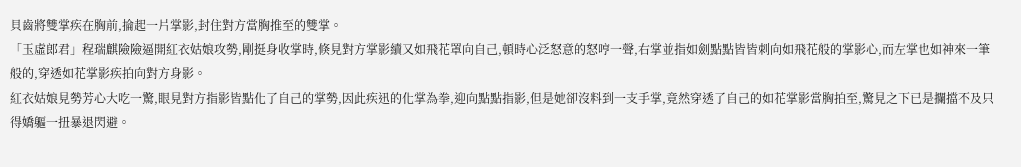貝齒將雙掌疾在胸前,掄起一片掌影,封住對方當胸推至的雙掌。
「玉虛郎君」程瑞麒險險逼開紅衣姑娘攻勢,剛挺身收掌時,倏見對方掌影續又如飛花罩向自己,頓時心泛怒意的怒哼一聲,右掌並指如劍點點皆皆刺向如飛花般的掌影心,而左掌也如神來一筆般的,穿透如花掌影疾拍向對方身影。
紅衣姑娘見勢芳心大吃一驚,眼見對方指影皆點化了自己的掌勢,因此疾迅的化掌為拳,迎向點點指影,但是她卻沒料到一支手掌,竟然穿透了自己的如花掌影當胸拍至,驚見之下已是攔擋不及只得嬌軀一扭暴退閃避。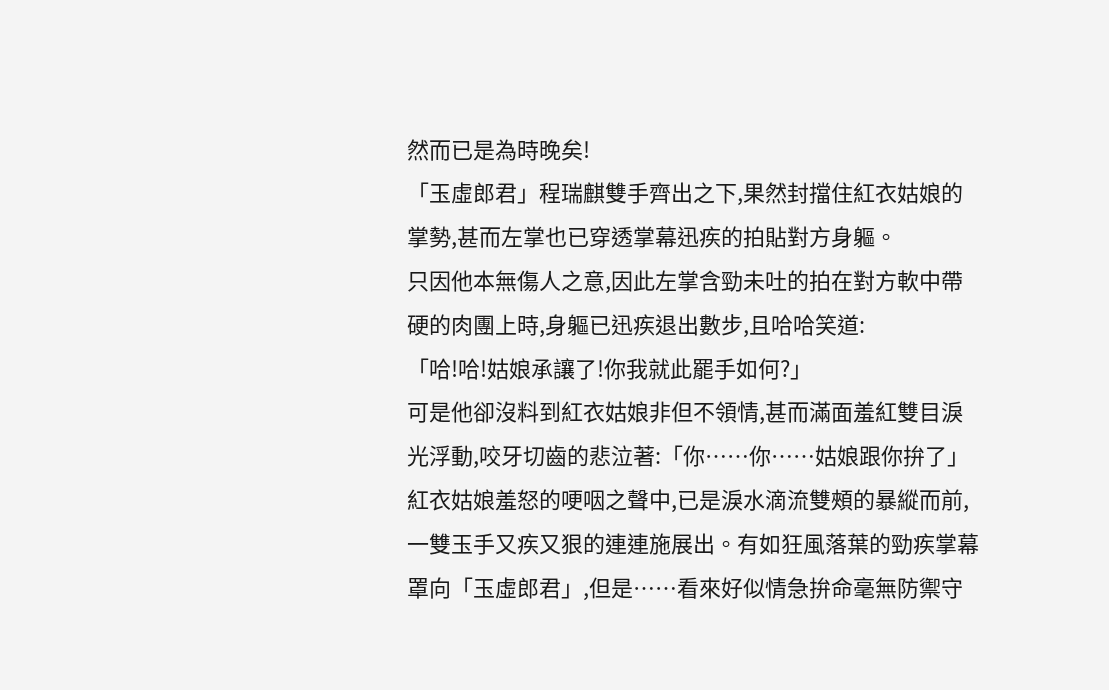然而已是為時晚矣!
「玉虛郎君」程瑞麒雙手齊出之下,果然封擋住紅衣姑娘的掌勢,甚而左掌也已穿透掌幕迅疾的拍貼對方身軀。
只因他本無傷人之意,因此左掌含勁未吐的拍在對方軟中帶硬的肉團上時,身軀已迅疾退出數步,且哈哈笑道:
「哈!哈!姑娘承讓了!你我就此罷手如何?」
可是他卻沒料到紅衣姑娘非但不領情,甚而滿面羞紅雙目淚光浮動,咬牙切齒的悲泣著:「你……你……姑娘跟你拚了」
紅衣姑娘羞怒的哽咽之聲中,已是淚水滴流雙頰的暴縱而前,一雙玉手又疾又狠的連連施展出。有如狂風落葉的勁疾掌幕罩向「玉虛郎君」,但是……看來好似情急拚命毫無防禦守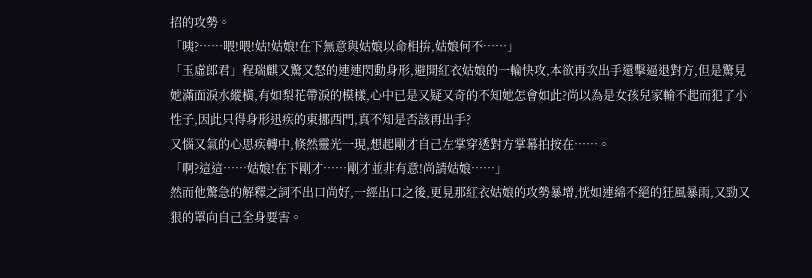招的攻勢。
「咦?……喂!喂!姑!姑娘!在下無意與姑娘以命相拚,姑娘何不……」
「玉虛郎君」程瑞麒又驚又怒的連連閃動身形,避開紅衣姑娘的一輪快攻,本欲再次出手還擊逼退對方,但是驚見她滿面淚水縱橫,有如梨花帶淚的模樣,心中已是又疑又奇的不知她怎會如此?尚以為是女孩兒家輸不起而犯了小性子,因此只得身形迅疾的東挪西門,真不知是否該再出手?
又惱又氣的心思疾轉中,倏然靈光一現,想起剛才自己左掌穿透對方掌幕拍按在……。
「啊?這這……姑娘!在下剛才……剛才並非有意!尚請姑娘……」
然而他驚急的解釋之詞不出口尚好,一經出口之後,更見那紅衣姑娘的攻勢暴增,恍如連綿不絕的狂風暴雨,又勁又狠的罩向自己全身要害。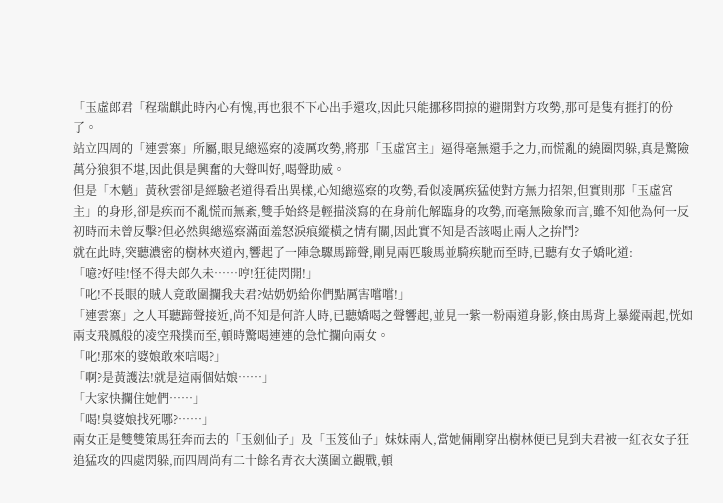「玉虛郎君「程瑞麒此時內心有愧,再也狠不下心出手還攻,因此只能挪移問掠的避開對方攻勢,那可是隻有捱打的份了。
站立四周的「連雲寨」所屬,眼見總巡察的凌厲攻勢,將那「玉虛宮主」逼得毫無還手之力,而慌亂的繞圈閃躲,真是驚險萬分狼狽不堪,因此俱是興奮的大聲叫好,喝聲助威。
但是「木魈」黃秋雲卻是經驗老道得看出異樣,心知總巡察的攻勢,看似凌厲疾猛使對方無力招架,但實則那「玉虛宮主」的身形,卻是疾而不亂慌而無紊,雙手始終是輕描淡寫的在身前化解臨身的攻勢,而毫無險象而言,雖不知他為何一反初時而未曾反擊?但必然與總巡察滿面羞怒淚痕縱橫之情有關,因此實不知是否該喝止兩人之拚鬥?
就在此時,突聽濃密的樹林夾道內,響起了一陣急驟馬蹄聲,剛見兩匹駿馬並騎疾馳而至時,已聽有女子嬌叱道:
「噫?好哇!怪不得夫郎久未……哼!狂徒閃開!」
「叱!不長眼的賊人竟敢圍攔我夫君?姑奶奶給你們點厲害嚐嚐!」
「連雲寨」之人耳聽蹄聲接近,尚不知是何許人時,已聽嬌喝之聲響起,並見一紫一粉兩道身影,倏由馬背上暴縱兩起,恍如兩支飛鳳般的凌空飛撲而至,頓時驚喝連連的急忙攔向兩女。
「叱!那來的婆娘敢來唁喝?」
「啊?是黃護法!就是這兩個姑娘……」
「大家快攔住她們……」
「喝!臭婆娘找死哪?……」
兩女正是雙雙策馬狂奔而去的「玉劍仙子」及「玉笈仙子」妹妹兩人,當她倆剛穿出樹林便已見到夫君被一紅衣女子狂追猛攻的四處閃躲,而四周尚有二十餘名青衣大漢圍立觀戰,頓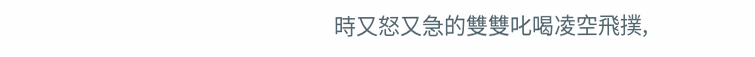時又怒又急的雙雙叱喝凌空飛撲,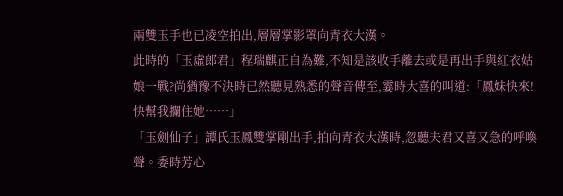兩雙玉手也已凌空拍出,層層掌影罩向青衣大漢。
此時的「玉虛郎君」程瑞麒正自為難,不知是該收手離去或是再出手與紅衣姑娘一戰?尚猶豫不決時已然聽見熟悉的聲音傳至,霎時大喜的叫道:「鳳妹快來!快幫我攔住她……」
「玉劍仙子」譚氏玉鳳雙掌剛出手,拍向青衣大漢時,忽聽夫君又喜又急的呼喚聲。委時芳心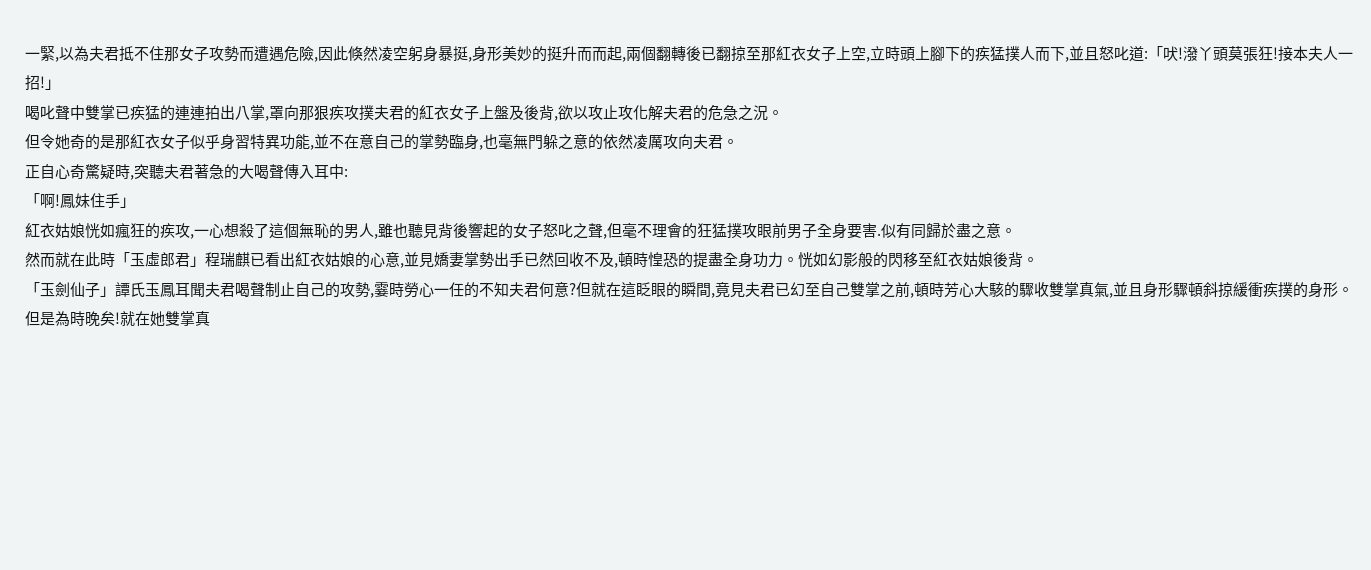一緊,以為夫君抵不住那女子攻勢而遭遇危險,因此倏然凌空躬身暴挺,身形美妙的挺升而而起,兩個翻轉後已翻掠至那紅衣女子上空,立時頭上腳下的疾猛撲人而下,並且怒叱道:「吠!潑丫頭莫張狂!接本夫人一招!」
喝叱聲中雙掌已疾猛的連連拍出八掌,罩向那狠疾攻撲夫君的紅衣女子上盤及後背,欲以攻止攻化解夫君的危急之況。
但令她奇的是那紅衣女子似乎身習特異功能,並不在意自己的掌勢臨身,也毫無門躲之意的依然凌厲攻向夫君。
正自心奇驚疑時,突聽夫君著急的大喝聲傳入耳中:
「啊!鳳妹住手」
紅衣姑娘恍如瘋狂的疾攻,一心想殺了這個無恥的男人,雖也聽見背後響起的女子怒叱之聲,但毫不理會的狂猛撲攻眼前男子全身要害.似有同歸於盡之意。
然而就在此時「玉虛郎君」程瑞麒已看出紅衣姑娘的心意,並見嬌妻掌勢出手已然回收不及,頓時惶恐的提盡全身功力。恍如幻影般的閃移至紅衣姑娘後背。
「玉劍仙子」譚氏玉鳳耳聞夫君喝聲制止自己的攻勢,霎時勞心一任的不知夫君何意?但就在這眨眼的瞬間,竟見夫君已幻至自己雙掌之前,頓時芳心大駭的驟收雙掌真氣,並且身形驟頓斜掠緩衝疾撲的身形。
但是為時晚矣!就在她雙掌真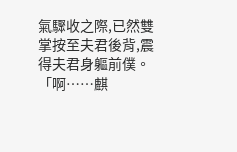氣驟收之際,已然雙掌按至夫君後背,震得夫君身軀前僕。
「啊……麒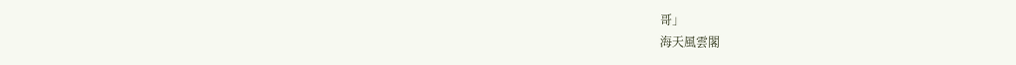哥」
海天風雲閣